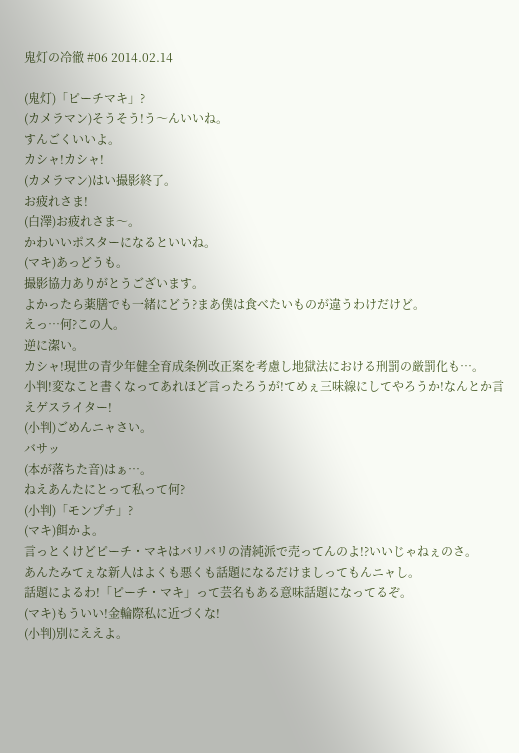鬼灯の冷徹 #06 2014.02.14

(鬼灯)「ピーチマキ」?
(カメラマン)そうそう!う〜んいいね。
すんごくいいよ。
カシャ!カシャ!
(カメラマン)はい撮影終了。
お疲れさま!
(白澤)お疲れさま〜。
かわいいポスターになるといいね。
(マキ)あっどうも。
撮影協力ありがとうございます。
よかったら薬膳でも一緒にどう?まあ僕は食べたいものが違うわけだけど。
えっ…何?この人。
逆に潔い。
カシャ!現世の青少年健全育成条例改正案を考慮し地獄法における刑罰の厳罰化も…。
小判!変なこと書くなってあれほど言ったろうが!てめぇ三味線にしてやろうか!なんとか言えゲスライター!
(小判)ごめんニャさい。
バサッ
(本が落ちた音)はぁ…。
ねえあんたにとって私って何?
(小判)「モンプチ」?
(マキ)餌かよ。
言っとくけどピーチ・マキはバリバリの清純派で売ってんのよ!?いいじゃねぇのさ。
あんたみてぇな新人はよくも悪くも話題になるだけましってもんニャし。
話題によるわ!「ピーチ・マキ」って芸名もある意味話題になってるぞ。
(マキ)もういい!金輪際私に近づくな!
(小判)別にええよ。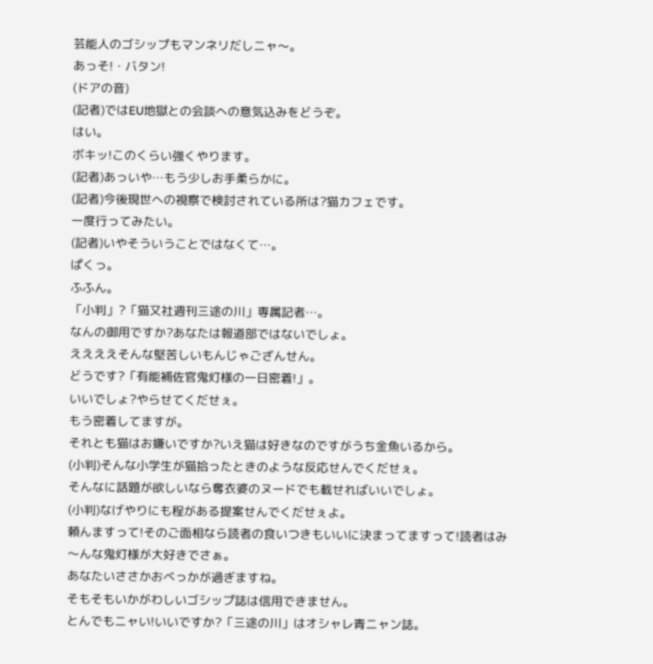芸能人のゴシップもマンネリだしニャ〜。
あっそ!・バタン!
(ドアの音)
(記者)ではEU地獄との会談への意気込みをどうぞ。
はい。
ボキッ!このくらい強くやります。
(記者)あっいや…もう少しお手柔らかに。
(記者)今後現世への視察で検討されている所は?猫カフェです。
一度行ってみたい。
(記者)いやそういうことではなくて…。
ぱくっ。
ふふん。
「小判」?「猫又社週刊三途の川」専属記者…。
なんの御用ですか?あなたは報道部ではないでしょ。
ええええそんな堅苦しいもんじゃござんせん。
どうです?「有能補佐官鬼灯様の一日密着!」。
いいでしょ?やらせてくだせぇ。
もう密着してますが。
それとも猫はお嫌いですか?いえ猫は好きなのですがうち金魚いるから。
(小判)そんな小学生が猫拾ったときのような反応せんでくだせぇ。
そんなに話題が欲しいなら奪衣婆のヌードでも載せればいいでしょ。
(小判)なげやりにも程がある提案せんでくだせぇよ。
頼んますって!そのご面相なら読者の食いつきもいいに決まってますって!読者はみ〜んな鬼灯様が大好きでさぁ。
あなたいささかおべっかが過ぎますね。
そもそもいかがわしいゴシップ誌は信用できません。
とんでもニャい!いいですか?「三途の川」はオシャレ青ニャン誌。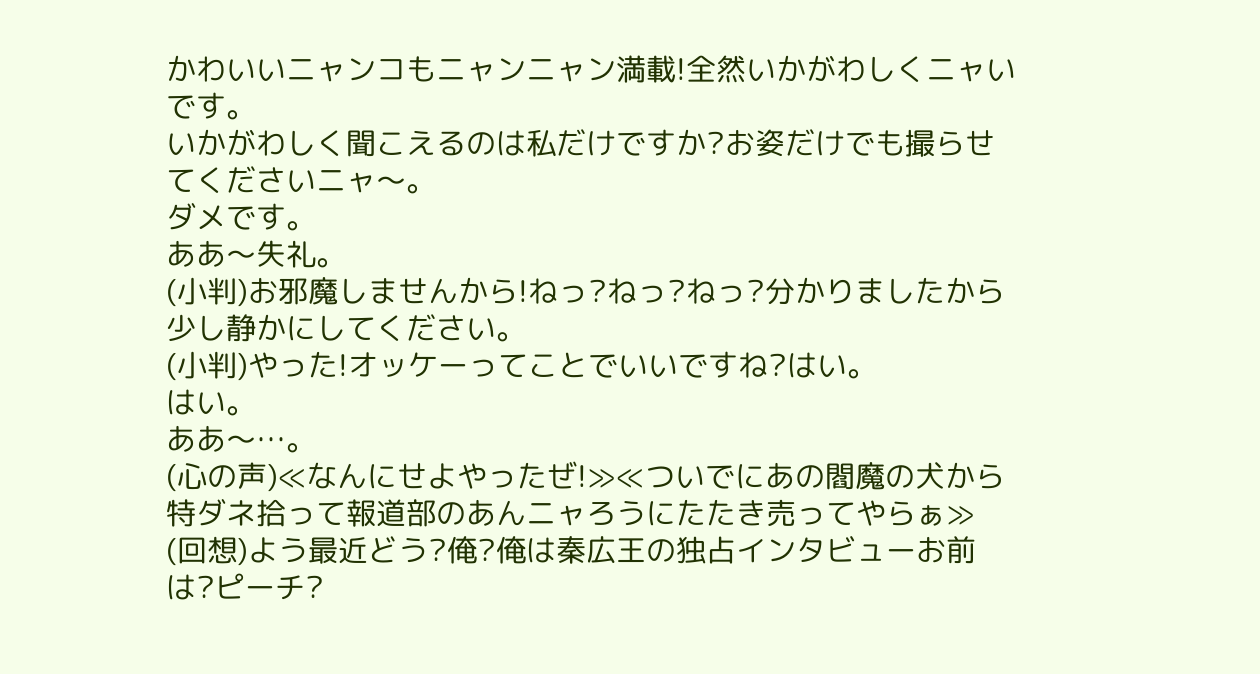かわいいニャンコもニャンニャン満載!全然いかがわしくニャいです。
いかがわしく聞こえるのは私だけですか?お姿だけでも撮らせてくださいニャ〜。
ダメです。
ああ〜失礼。
(小判)お邪魔しませんから!ねっ?ねっ?ねっ?分かりましたから少し静かにしてください。
(小判)やった!オッケーってことでいいですね?はい。
はい。
ああ〜…。
(心の声)≪なんにせよやったぜ!≫≪ついでにあの閻魔の犬から特ダネ拾って報道部のあんニャろうにたたき売ってやらぁ≫
(回想)よう最近どう?俺?俺は秦広王の独占インタビューお前は?ピーチ?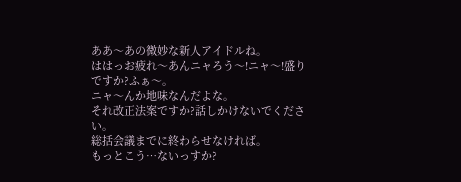ああ〜あの微妙な新人アイドルね。
ははっお疲れ〜あんニャろう〜!ニャ〜!盛りですか?ふぁ〜。
ニャ〜んか地味なんだよな。
それ改正法案ですか?話しかけないでください。
総括会議までに終わらせなければ。
もっとこう…ないっすか?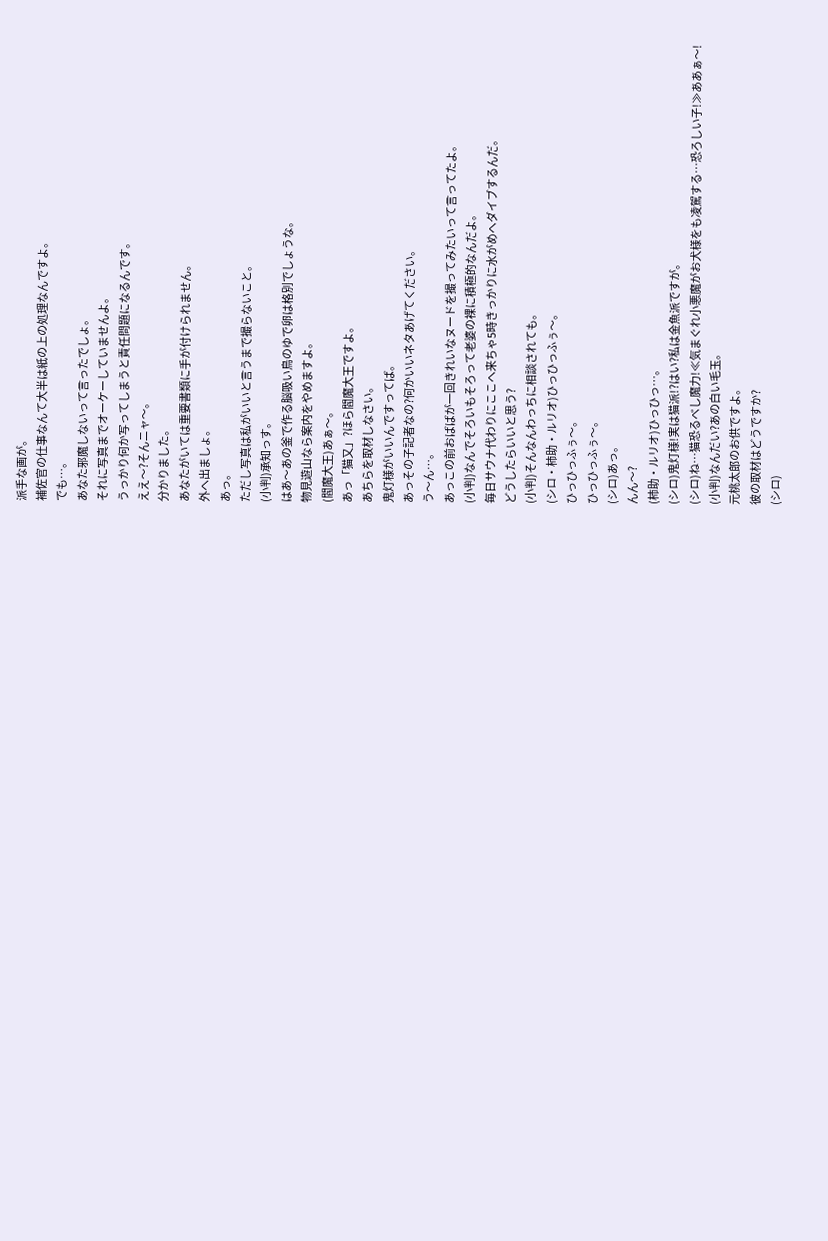派手な画が。
補佐官の仕事なんて大半は紙の上の処理なんですよ。
でも…。
あなた邪魔しないって言ったでしょ。
それに写真までオーケーしていませんよ。
うっかり何か写ってしまうと責任問題になるんです。
ええ〜?そんニャ〜。
分かりました。
あなたがいては重要書類に手が付けられません。
外へ出ましょ。
あっ。
ただし写真は私がいいと言うまで撮らないこと。
(小判)承知っす。
はあ〜あの釜で作る脳吸い鳥のゆで卵は格別でしょうな。
物見遊山なら案内をやめますよ。
(閻魔大王)あぁ〜。
あっ「猫又」?ほら閻魔大王ですよ。
あちらを取材しなさい。
鬼灯様がいいんですってば。
あっその子記者なの?何かいいネタあげてください。
う〜ん…。
あっこの前おばばが一回きれいなヌードを撮ってみたいって言ってたよ。
(小判)なんでそろいもそろって老婆の裸に積極的なんだよ。
毎日サウナ代わりにここへ来ちゃ5時きっかりに水がめへダイブするんだ。
どうしたらいいと思う?
(小判)そんなんわっちに相談されても。
(シロ・柿助・ルリオ)ひっひっふぅ〜。
ひっひっふぅ〜。
ひっひっふぅ〜。
(シロ)あっ。
んん〜?
(柿助・ルリオ)ひっひっ…。
(シロ)鬼灯様!実は猫派!?はい?私は金魚派ですが。
(シロ)ね…猫恐るべし魔力!≪気まぐれ小悪魔がお犬様をも凌駕する…恐ろしい子!≫ああぁ〜!
(小判)なんだい?あの白い毛玉。
元桃太郎のお供ですよ。
彼の取材はどうですか?
(シロ)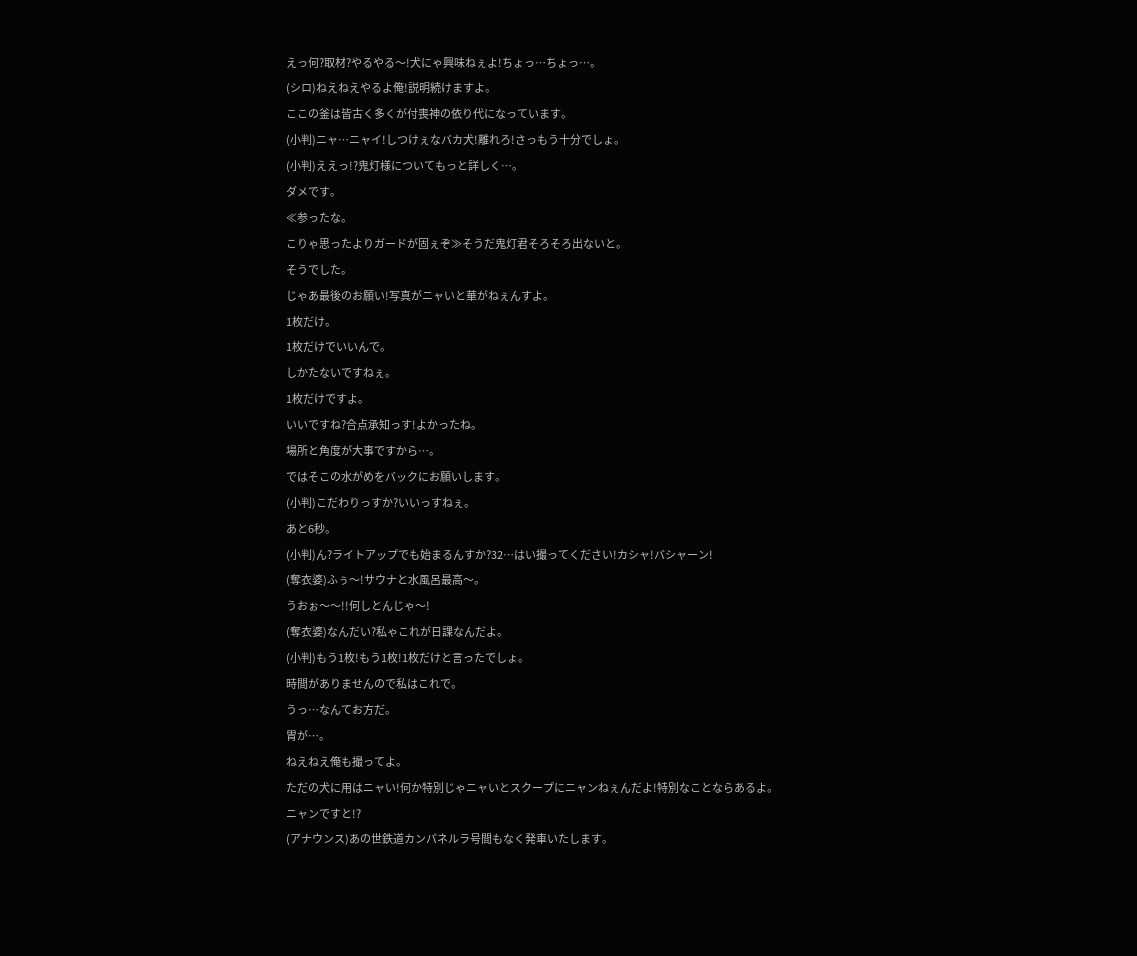えっ何?取材?やるやる〜!犬にゃ興味ねぇよ!ちょっ…ちょっ…。
(シロ)ねえねえやるよ俺!説明続けますよ。
ここの釜は皆古く多くが付喪神の依り代になっています。
(小判)ニャ…ニャイ!しつけぇなバカ犬!離れろ!さっもう十分でしょ。
(小判)ええっ!?鬼灯様についてもっと詳しく…。
ダメです。
≪参ったな。
こりゃ思ったよりガードが固ぇぞ≫そうだ鬼灯君そろそろ出ないと。
そうでした。
じゃあ最後のお願い!写真がニャいと華がねぇんすよ。
1枚だけ。
1枚だけでいいんで。
しかたないですねぇ。
1枚だけですよ。
いいですね?合点承知っす!よかったね。
場所と角度が大事ですから…。
ではそこの水がめをバックにお願いします。
(小判)こだわりっすか?いいっすねぇ。
あと6秒。
(小判)ん?ライトアップでも始まるんすか?32…はい撮ってください!カシャ!バシャーン!
(奪衣婆)ふぅ〜!サウナと水風呂最高〜。
うおぉ〜〜!!何しとんじゃ〜!
(奪衣婆)なんだい?私ゃこれが日課なんだよ。
(小判)もう1枚!もう1枚!1枚だけと言ったでしょ。
時間がありませんので私はこれで。
うっ…なんてお方だ。
胃が…。
ねえねえ俺も撮ってよ。
ただの犬に用はニャい!何か特別じゃニャいとスクープにニャンねぇんだよ!特別なことならあるよ。
ニャンですと!?
(アナウンス)あの世鉄道カンパネルラ号間もなく発車いたします。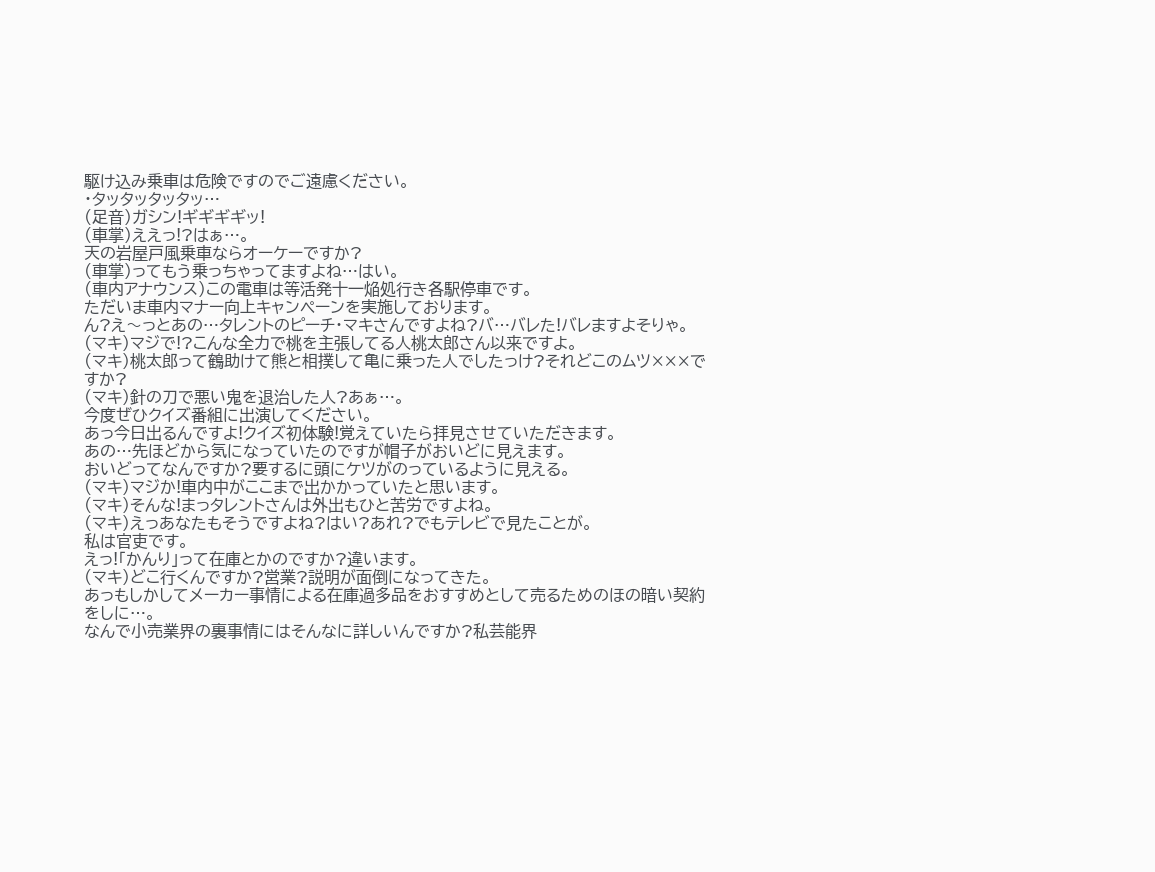駆け込み乗車は危険ですのでご遠慮ください。
・タッタッタッタッ…
(足音)ガシン!ギギギギッ!
(車掌)ええっ!?はぁ…。
天の岩屋戸風乗車ならオーケーですか?
(車掌)ってもう乗っちゃってますよね…はい。
(車内アナウンス)この電車は等活発十一焔処行き各駅停車です。
ただいま車内マナー向上キャンペーンを実施しております。
ん?え〜っとあの…タレントのピーチ・マキさんですよね?バ…バレた!バレますよそりゃ。
(マキ)マジで!?こんな全力で桃を主張してる人桃太郎さん以来ですよ。
(マキ)桃太郎って鶴助けて熊と相撲して亀に乗った人でしたっけ?それどこのムツ×××ですか?
(マキ)針の刀で悪い鬼を退治した人?あぁ…。
今度ぜひクイズ番組に出演してください。
あっ今日出るんですよ!クイズ初体験!覚えていたら拝見させていただきます。
あの…先ほどから気になっていたのですが帽子がおいどに見えます。
おいどってなんですか?要するに頭にケツがのっているように見える。
(マキ)マジか!車内中がここまで出かかっていたと思います。
(マキ)そんな!まっタレントさんは外出もひと苦労ですよね。
(マキ)えっあなたもそうですよね?はい?あれ?でもテレビで見たことが。
私は官吏です。
えっ!「かんり」って在庫とかのですか?違います。
(マキ)どこ行くんですか?営業?説明が面倒になってきた。
あっもしかしてメーカー事情による在庫過多品をおすすめとして売るためのほの暗い契約をしに…。
なんで小売業界の裏事情にはそんなに詳しいんですか?私芸能界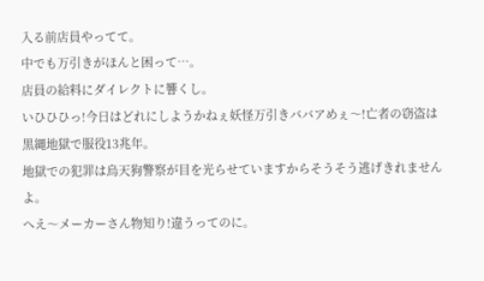入る前店員やってて。
中でも万引きがほんと困って…。
店員の給料にダイレクトに響くし。
いひひひっ!今日はどれにしようかねぇ妖怪万引きババアめぇ〜!亡者の窃盗は黒縄地獄で服役13兆年。
地獄での犯罪は烏天狗警察が目を光らせていますからそうそう逃げきれませんよ。
へえ〜メーカーさん物知り!違うってのに。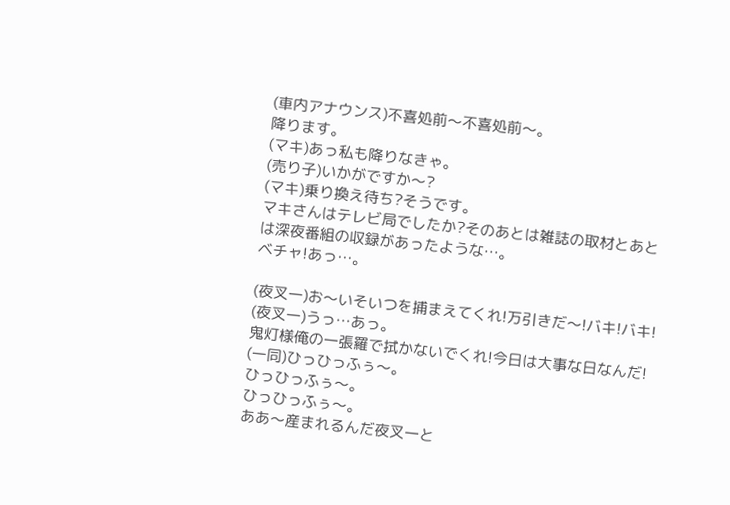(車内アナウンス)不喜処前〜不喜処前〜。
降ります。
(マキ)あっ私も降りなきゃ。
(売り子)いかがですか〜?
(マキ)乗り換え待ち?そうです。
マキさんはテレビ局でしたか?そのあとは雑誌の取材とあとは深夜番組の収録があったような…。
ベチャ!あっ…。

(夜叉一)お〜いそいつを捕まえてくれ!万引きだ〜!バキ!バキ!
(夜叉一)うっ…あっ。
鬼灯様俺の一張羅で拭かないでくれ!今日は大事な日なんだ!
(一同)ひっひっふぅ〜。
ひっひっふぅ〜。
ひっひっふぅ〜。
ああ〜産まれるんだ夜叉一と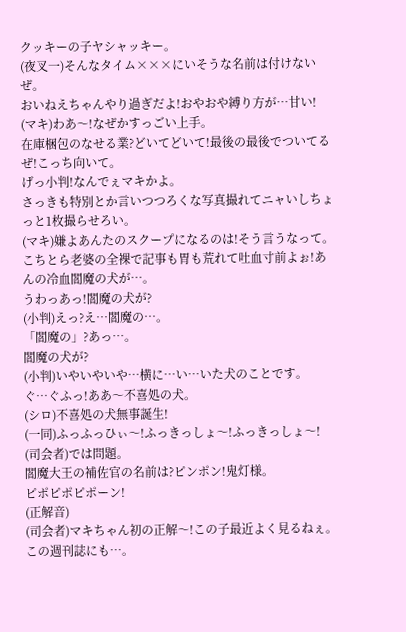クッキーの子ヤシャッキー。
(夜叉一)そんなタイム×××にいそうな名前は付けないぜ。
おいねえちゃんやり過ぎだよ!おやおや縛り方が…甘い!
(マキ)わあ〜!なぜかすっごい上手。
在庫梱包のなせる業?どいてどいて!最後の最後でついてるぜ!こっち向いて。
げっ小判!なんでぇマキかよ。
さっきも特別とか言いつつろくな写真撮れてニャいしちょっと1枚撮らせろい。
(マキ)嫌よあんたのスクープになるのは!そう言うなって。
こちとら老婆の全裸で記事も胃も荒れて吐血寸前よぉ!あんの冷血閻魔の犬が…。
うわっあっ!閻魔の犬が?
(小判)えっ?え…閻魔の…。
「閻魔の」?あっ…。
閻魔の犬が?
(小判)いやいやいや…横に…い…いた犬のことです。
ぐ…ぐふっ!ああ〜不喜処の犬。
(シロ)不喜処の犬無事誕生!
(一同)ふっふっひぃ〜!ふっきっしょ〜!ふっきっしょ〜!
(司会者)では問題。
閻魔大王の補佐官の名前は?ピンポン!鬼灯様。
ピポピポピポーン!
(正解音)
(司会者)マキちゃん初の正解〜!この子最近よく見るねぇ。
この週刊誌にも…。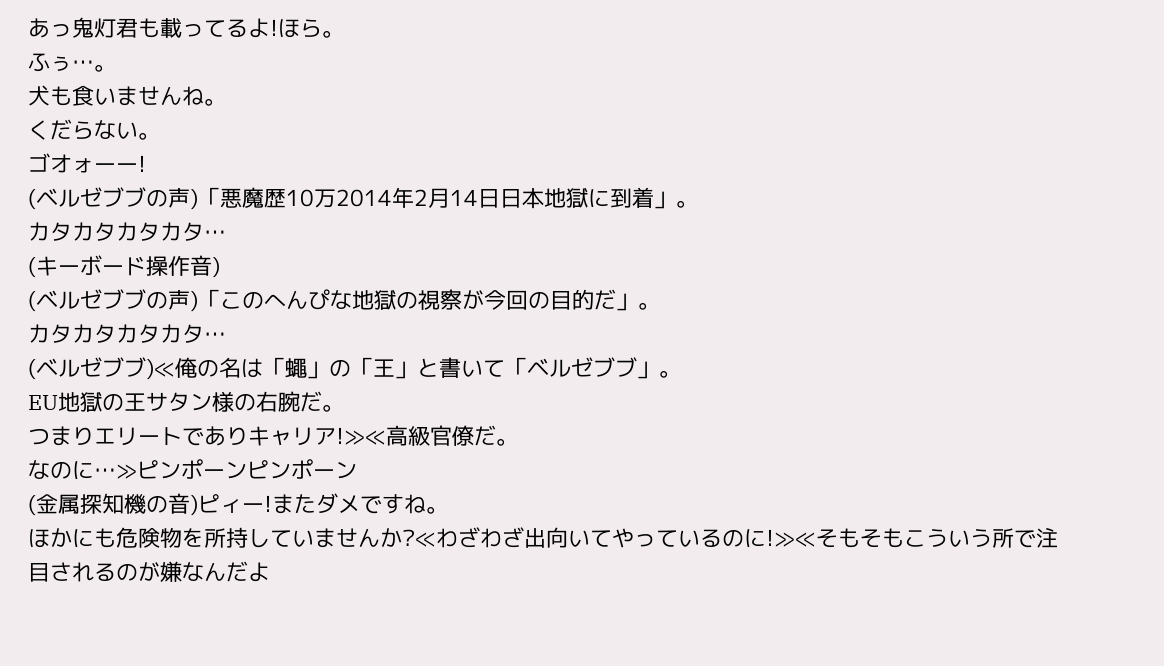あっ鬼灯君も載ってるよ!ほら。
ふぅ…。
犬も食いませんね。
くだらない。
ゴオォーー!
(ベルゼブブの声)「悪魔歴10万2014年2月14日日本地獄に到着」。
カタカタカタカタ…
(キーボード操作音)
(ベルゼブブの声)「このへんぴな地獄の視察が今回の目的だ」。
カタカタカタカタ…
(ベルゼブブ)≪俺の名は「蠅」の「王」と書いて「ベルゼブブ」。
EU地獄の王サタン様の右腕だ。
つまりエリートでありキャリア!≫≪高級官僚だ。
なのに…≫ピンポーンピンポーン
(金属探知機の音)ピィー!またダメですね。
ほかにも危険物を所持していませんか?≪わざわざ出向いてやっているのに!≫≪そもそもこういう所で注目されるのが嫌なんだよ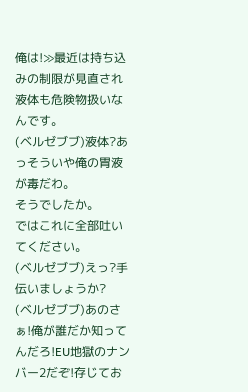俺は!≫最近は持ち込みの制限が見直され液体も危険物扱いなんです。
(ベルゼブブ)液体?あっそういや俺の胃液が毒だわ。
そうでしたか。
ではこれに全部吐いてください。
(ベルゼブブ)えっ?手伝いましょうか?
(ベルゼブブ)あのさぁ!俺が誰だか知ってんだろ!EU地獄のナンバー2だぞ!存じてお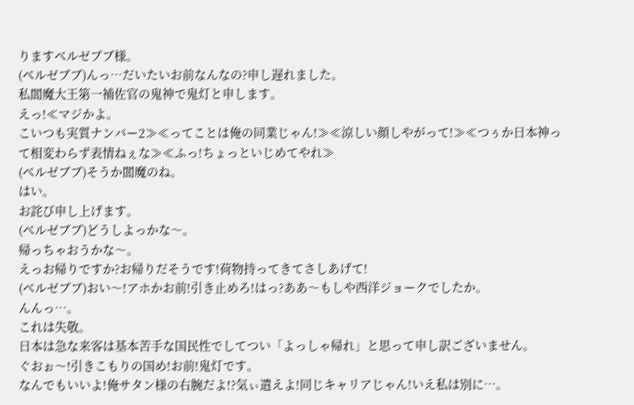りますベルゼブブ様。
(ベルゼブブ)んっ…だいたいお前なんなの?申し遅れました。
私閻魔大王第一補佐官の鬼神で鬼灯と申します。
えっ!≪マジかよ。
こいつも実質ナンバー2≫≪ってことは俺の同業じゃん!≫≪涼しい顔しやがって!≫≪つぅか日本神って相変わらず表情ねぇな≫≪ふっ!ちょっといじめてやれ≫
(ベルゼブブ)そうか閻魔のね。
はい。
お詫び申し上げます。
(ベルゼブブ)どうしよっかな〜。
帰っちゃおうかな〜。
えっお帰りですか?お帰りだそうです!荷物持ってきてさしあげて!
(ベルゼブブ)おい〜!アホかお前!引き止めろ!はっ?ああ〜もしや西洋ジョークでしたか。
んんっ…。
これは失敬。
日本は急な来客は基本苦手な国民性でしてつい「よっしゃ帰れ」と思って申し訳ございません。
ぐおぉ〜!引きこもりの国め!お前!鬼灯です。
なんでもいいよ!俺サタン様の右腕だよ!?気ぃ遣えよ!同じキャリアじゃん!いえ私は別に…。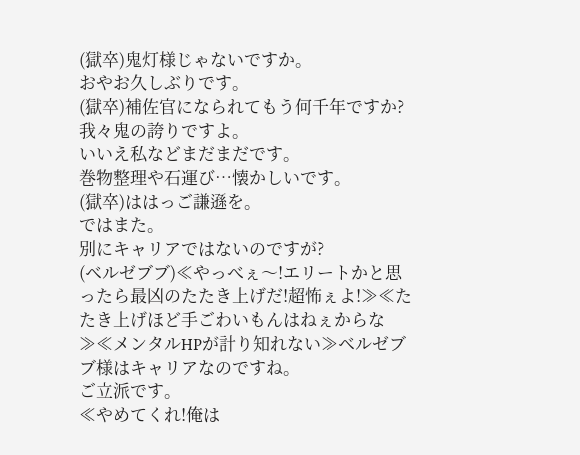(獄卒)鬼灯様じゃないですか。
おやお久しぶりです。
(獄卒)補佐官になられてもう何千年ですか?我々鬼の誇りですよ。
いいえ私などまだまだです。
巻物整理や石運び…懐かしいです。
(獄卒)ははっご謙遜を。
ではまた。
別にキャリアではないのですが?
(ベルゼブブ)≪やっべぇ〜!エリートかと思ったら最凶のたたき上げだ!超怖ぇよ!≫≪たたき上げほど手ごわいもんはねぇからな≫≪メンタルHPが計り知れない≫ベルゼブブ様はキャリアなのですね。
ご立派です。
≪やめてくれ!俺は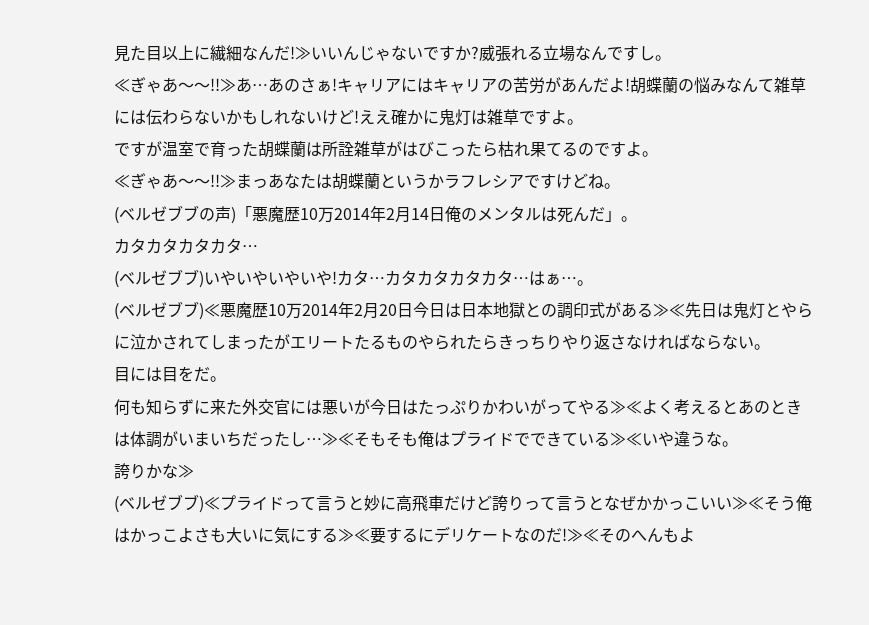見た目以上に繊細なんだ!≫いいんじゃないですか?威張れる立場なんですし。
≪ぎゃあ〜〜!!≫あ…あのさぁ!キャリアにはキャリアの苦労があんだよ!胡蝶蘭の悩みなんて雑草には伝わらないかもしれないけど!ええ確かに鬼灯は雑草ですよ。
ですが温室で育った胡蝶蘭は所詮雑草がはびこったら枯れ果てるのですよ。
≪ぎゃあ〜〜!!≫まっあなたは胡蝶蘭というかラフレシアですけどね。
(ベルゼブブの声)「悪魔歴10万2014年2月14日俺のメンタルは死んだ」。
カタカタカタカタ…
(ベルゼブブ)いやいやいやいや!カタ…カタカタカタカタ…はぁ…。
(ベルゼブブ)≪悪魔歴10万2014年2月20日今日は日本地獄との調印式がある≫≪先日は鬼灯とやらに泣かされてしまったがエリートたるものやられたらきっちりやり返さなければならない。
目には目をだ。
何も知らずに来た外交官には悪いが今日はたっぷりかわいがってやる≫≪よく考えるとあのときは体調がいまいちだったし…≫≪そもそも俺はプライドでできている≫≪いや違うな。
誇りかな≫
(ベルゼブブ)≪プライドって言うと妙に高飛車だけど誇りって言うとなぜかかっこいい≫≪そう俺はかっこよさも大いに気にする≫≪要するにデリケートなのだ!≫≪そのへんもよ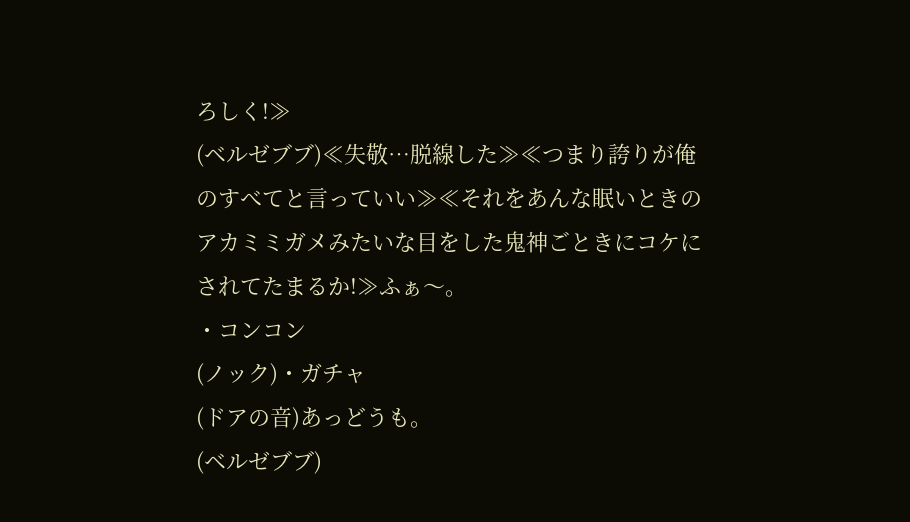ろしく!≫
(ベルゼブブ)≪失敬…脱線した≫≪つまり誇りが俺のすべてと言っていい≫≪それをあんな眠いときのアカミミガメみたいな目をした鬼神ごときにコケにされてたまるか!≫ふぁ〜。
・コンコン
(ノック)・ガチャ
(ドアの音)あっどうも。
(ベルゼブブ)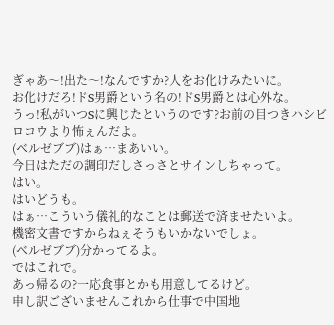ぎゃあ〜!出た〜!なんですか?人をお化けみたいに。
お化けだろ!ドS男爵という名の!ドS男爵とは心外な。
うっ!私がいつSに興じたというのです?お前の目つきハシビロコウより怖ぇんだよ。
(ベルゼブブ)はぁ…まあいい。
今日はただの調印だしさっさとサインしちゃって。
はい。
はいどうも。
はぁ…こういう儀礼的なことは郵送で済ませたいよ。
機密文書ですからねぇそうもいかないでしょ。
(ベルゼブブ)分かってるよ。
ではこれで。
あっ帰るの?一応食事とかも用意してるけど。
申し訳ございませんこれから仕事で中国地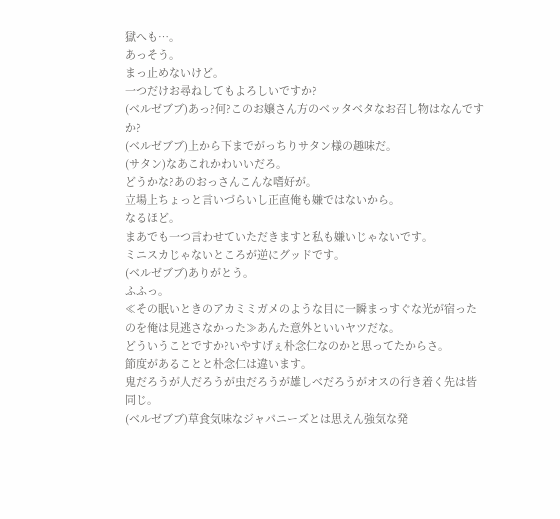獄へも…。
あっそう。
まっ止めないけど。
一つだけお尋ねしてもよろしいですか?
(ベルゼブブ)あっ?何?このお嬢さん方のベッタベタなお召し物はなんですか?
(ベルゼブブ)上から下までがっちりサタン様の趣味だ。
(サタン)なあこれかわいいだろ。
どうかな?あのおっさんこんな嗜好が。
立場上ちょっと言いづらいし正直俺も嫌ではないから。
なるほど。
まあでも一つ言わせていただきますと私も嫌いじゃないです。
ミニスカじゃないところが逆にグッドです。
(ベルゼブブ)ありがとう。
ふふっ。
≪その眠いときのアカミミガメのような目に一瞬まっすぐな光が宿ったのを俺は見逃さなかった≫あんた意外といいヤツだな。
どういうことですか?いやすげぇ朴念仁なのかと思ってたからさ。
節度があることと朴念仁は違います。
鬼だろうが人だろうが虫だろうが雄しべだろうがオスの行き着く先は皆同じ。
(ベルゼブブ)草食気味なジャパニーズとは思えん強気な発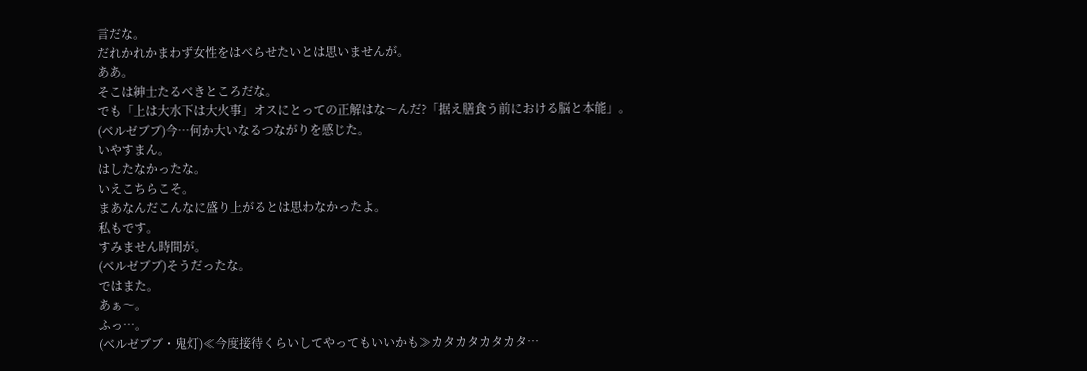言だな。
だれかれかまわず女性をはべらせたいとは思いませんが。
ああ。
そこは紳士たるべきところだな。
でも「上は大水下は大火事」オスにとっての正解はな〜んだ?「据え膳食う前における脳と本能」。
(ベルゼブブ)今…何か大いなるつながりを感じた。
いやすまん。
はしたなかったな。
いえこちらこそ。
まあなんだこんなに盛り上がるとは思わなかったよ。
私もです。
すみません時間が。
(ベルゼブブ)そうだったな。
ではまた。
あぁ〜。
ふっ…。
(ベルゼブブ・鬼灯)≪今度接待くらいしてやってもいいかも≫カタカタカタカタ…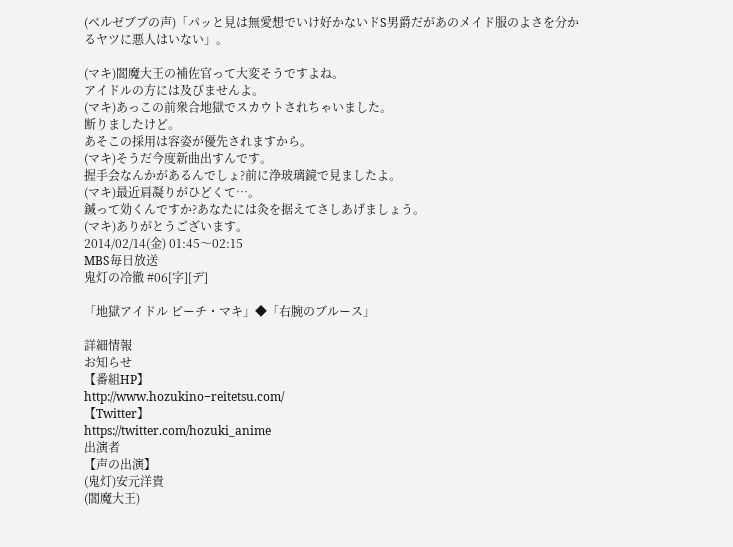(ベルゼブブの声)「パッと見は無愛想でいけ好かないドS男爵だがあのメイド服のよさを分かるヤツに悪人はいない」。

(マキ)閻魔大王の補佐官って大変そうですよね。
アイドルの方には及びませんよ。
(マキ)あっこの前衆合地獄でスカウトされちゃいました。
断りましたけど。
あそこの採用は容姿が優先されますから。
(マキ)そうだ今度新曲出すんです。
握手会なんかがあるんでしょ?前に浄玻璃鏡で見ましたよ。
(マキ)最近肩凝りがひどくて…。
鍼って効くんですか?あなたには灸を据えてさしあげましょう。
(マキ)ありがとうございます。
2014/02/14(金) 01:45〜02:15
MBS毎日放送
鬼灯の冷徹 #06[字][デ]

「地獄アイドル ピーチ・マキ」◆「右腕のブルース」

詳細情報
お知らせ
【番組HP】
http://www.hozukino−reitetsu.com/
【Twitter】
https://twitter.com/hozuki_anime
出演者
【声の出演】
(鬼灯)安元洋貴
(閻魔大王)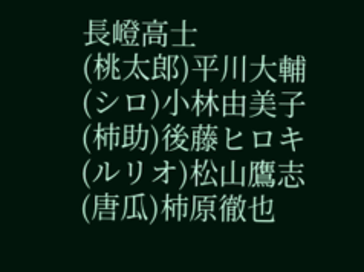長嶝高士
(桃太郎)平川大輔
(シロ)小林由美子
(柿助)後藤ヒロキ
(ルリオ)松山鷹志
(唐瓜)柿原徹也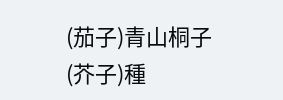(茄子)青山桐子
(芥子)種